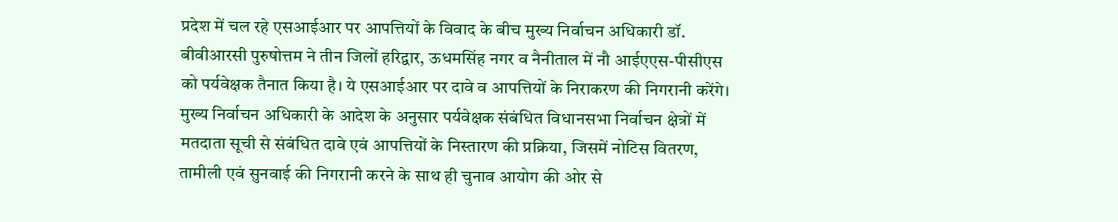प्रदेश में चल रहे एसआईआर पर आपत्तियों के विवाद के बीच मुख्य निर्वाचन अधिकारी डॉ. बीवीआरसी पुरुषोत्तम ने तीन जिलों हरिद्वार, ऊधमसिंह नगर व नैनीताल में नौ आईएएस-पीसीएस को पर्यवेक्षक तैनात किया है। ये एसआईआर पर दावे व आपत्तियों के निराकरण की निगरानी करेंगे।
मुख्य निर्वाचन अधिकारी के आदेश के अनुसार पर्यवेक्षक संबंधित विधानसभा निर्वाचन क्षेत्रों में मतदाता सूची से संबंधित दावे एवं आपत्तियों के निस्तारण की प्रक्रिया, जिसमें नोटिस वितरण, तामीली एवं सुनवाई की निगरानी करने के साथ ही चुनाव आयोग की ओर से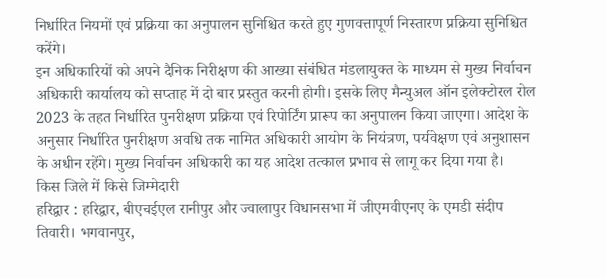निर्धारित नियमों एवं प्रक्रिया का अनुपालन सुनिश्चित करते हुए गुणवत्तापूर्ण निस्तारण प्रक्रिया सुनिश्चित करेंगे।
इन अधिकारियों को अपने दैनिक निरीक्षण की आख्या संबंधित मंडलायुक्त के माध्यम से मुख्य निर्वाचन अधिकारी कार्यालय को सप्ताह में दो बार प्रस्तुत करनी होगी। इसके लिए मैन्युअल ऑन इलेक्टोरल रोल 2023 के तहत निर्धारित पुनरीक्षण प्रक्रिया एवं रिपोर्टिंग प्रारूप का अनुपालन किया जाएगा। आदेश के अनुसार निर्धारित पुनरीक्षण अवधि तक नामित अधिकारी आयोग के नियंत्रण, पर्यवेक्षण एवं अनुशासन के अधीन रहेंगे। मुख्य निर्वाचन अधिकारी का यह आदेश तत्काल प्रभाव से लागू कर दिया गया है।
किस जिले में किसे जिम्मेदारी
हरिद्वार : हरिद्वार, बीएचईएल रानीपुर और ज्वालापुर विधानसभा में जीएमवीएनए के एमडी संदीप तिवारी। भगवानपुर,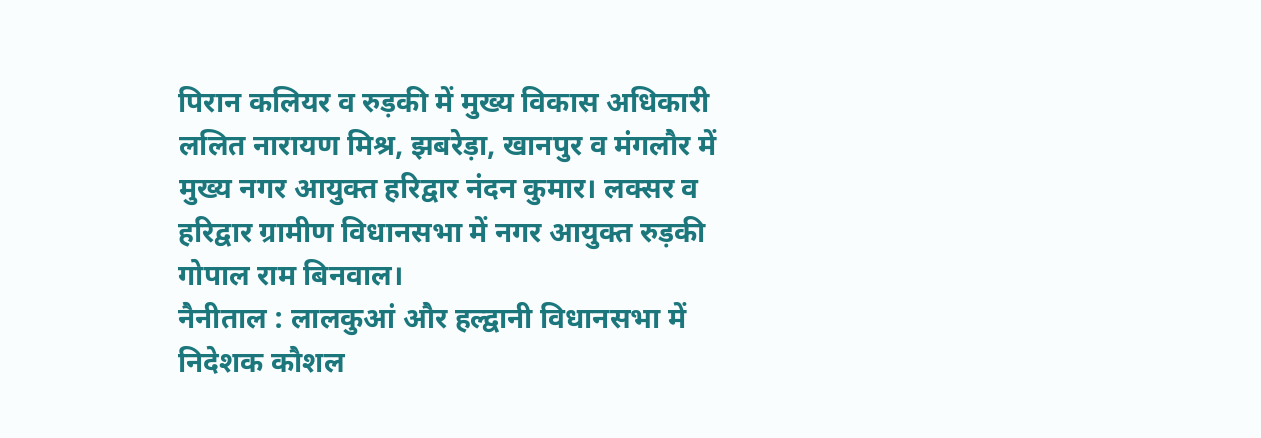पिरान कलियर व रुड़की में मुख्य विकास अधिकारी ललित नारायण मिश्र, झबरेड़ा, खानपुर व मंगलौर में मुख्य नगर आयुक्त हरिद्वार नंदन कुमार। लक्सर व हरिद्वार ग्रामीण विधानसभा में नगर आयुक्त रुड़की गोपाल राम बिनवाल।
नैनीताल : लालकुआं और हल्द्वानी विधानसभा में निदेशक कौशल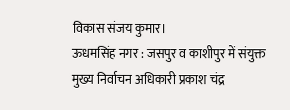विकास संजय कुमार।
ऊधमसिंह नगर : जसपुर व काशीपुर में संयुक्त मुख्य निर्वाचन अधिकारी प्रकाश चंद्र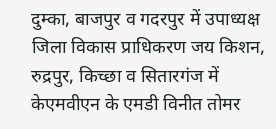दुम्का, बाजपुर व गदरपुर में उपाध्यक्ष जिला विकास प्राधिकरण जय किशन, रुद्रपुर, किच्छा व सितारगंज में केएमवीएन के एमडी विनीत तोमर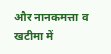और नानकमत्ता व खटीमा में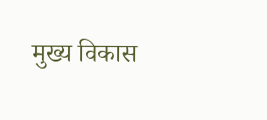मुख्य विकास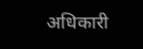अधिकारी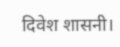दिवेश शासनी।